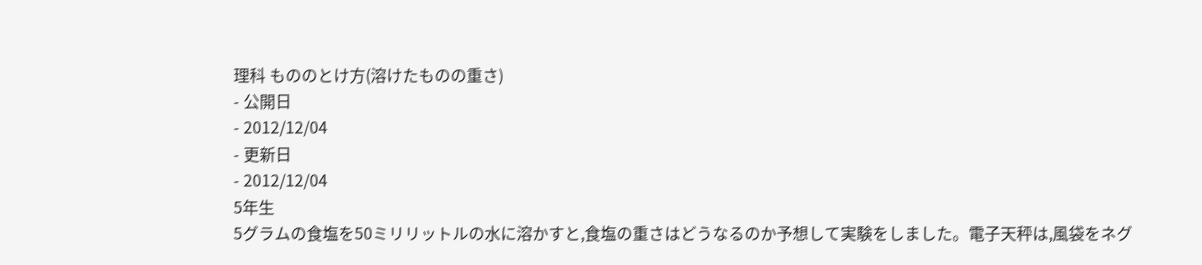理科 もののとけ方(溶けたものの重さ)
- 公開日
- 2012/12/04
- 更新日
- 2012/12/04
5年生
5グラムの食塩を50ミリリットルの水に溶かすと,食塩の重さはどうなるのか予想して実験をしました。電子天秤は,風袋をネグ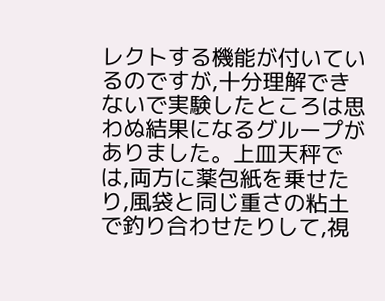レクトする機能が付いているのですが,十分理解できないで実験したところは思わぬ結果になるグループがありました。上皿天秤では,両方に薬包紙を乗せたり,風袋と同じ重さの粘土で釣り合わせたりして,視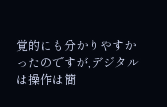覚的にも分かりやすかったのですが,デジタルは操作は簡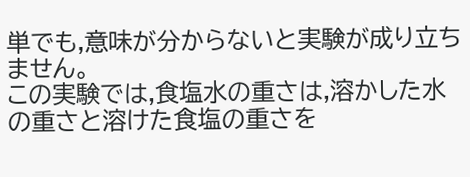単でも,意味が分からないと実験が成り立ちません。
この実験では,食塩水の重さは,溶かした水の重さと溶けた食塩の重さを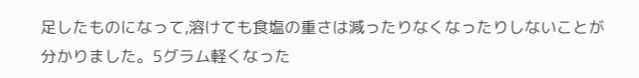足したものになって,溶けても食塩の重さは減ったりなくなったりしないことが分かりました。5グラム軽くなった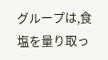グループは,食塩を量り取っ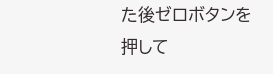た後ゼロボタンを押して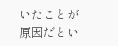いたことが原因だとい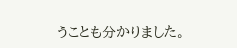うことも分かりました。